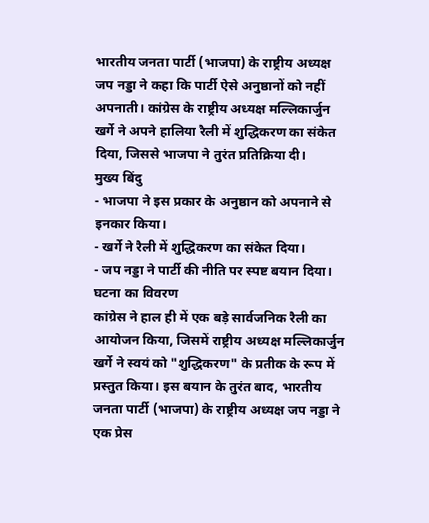भारतीय जनता पार्टी (भाजपा) के राष्ट्रीय अध्यक्ष जप नड्डा ने कहा कि पार्टी ऐसे अनुष्ठानों को नहीं अपनाती। कांग्रेस के राष्ट्रीय अध्यक्ष मल्लिकार्जुन खर्गे ने अपने हालिया रैली में शुद्धिकरण का संकेत दिया, जिससे भाजपा ने तुरंत प्रतिक्रिया दी।
मुख्य बिंदु
- भाजपा ने इस प्रकार के अनुष्ठान को अपनाने से इनकार किया।
- खर्गे ने रैली में शुद्धिकरण का संकेत दिया।
- जप नड्डा ने पार्टी की नीति पर स्पष्ट बयान दिया।
घटना का विवरण
कांग्रेस ने हाल ही में एक बड़े सार्वजनिक रैली का आयोजन किया, जिसमें राष्ट्रीय अध्यक्ष मल्लिकार्जुन खर्गे ने स्वयं को "शुद्धिकरण" के प्रतीक के रूप में प्रस्तुत किया। इस बयान के तुरंत बाद, भारतीय जनता पार्टी (भाजपा) के राष्ट्रीय अध्यक्ष जप नड्डा ने एक प्रेस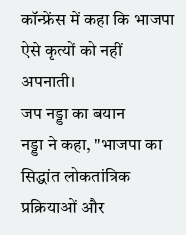कॉन्फ्रेंस में कहा कि भाजपा ऐसे कृत्यों को नहीं अपनाती।
जप नड्डा का बयान
नड्डा ने कहा, "भाजपा का सिद्धांत लोकतांत्रिक प्रक्रियाओं और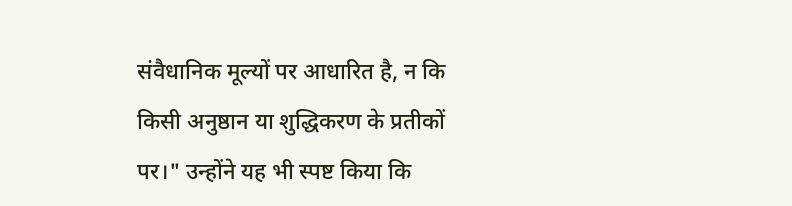संवैधानिक मूल्यों पर आधारित है, न कि किसी अनुष्ठान या शुद्धिकरण के प्रतीकों पर।" उन्होंने यह भी स्पष्ट किया कि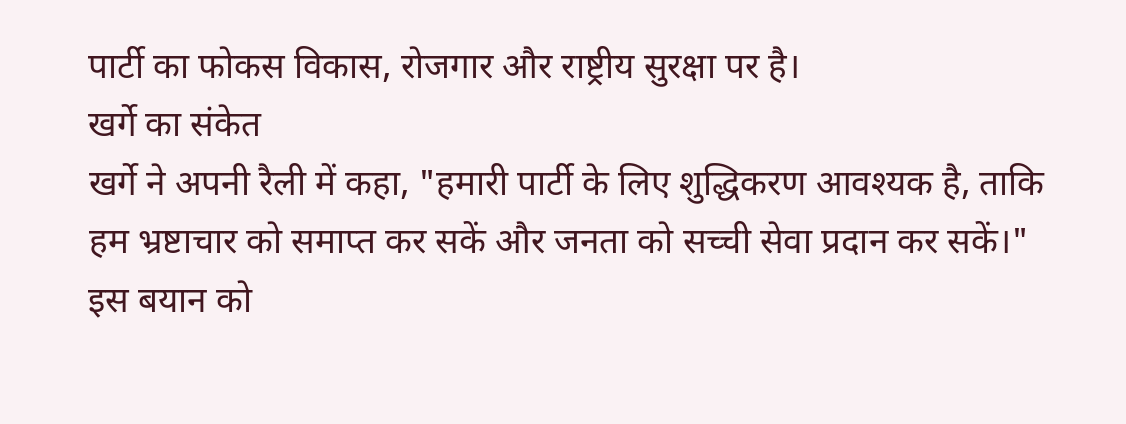पार्टी का फोकस विकास, रोजगार और राष्ट्रीय सुरक्षा पर है।
खर्गे का संकेत
खर्गे ने अपनी रैली में कहा, "हमारी पार्टी के लिए शुद्धिकरण आवश्यक है, ताकि हम भ्रष्टाचार को समाप्त कर सकें और जनता को सच्ची सेवा प्रदान कर सकें।" इस बयान को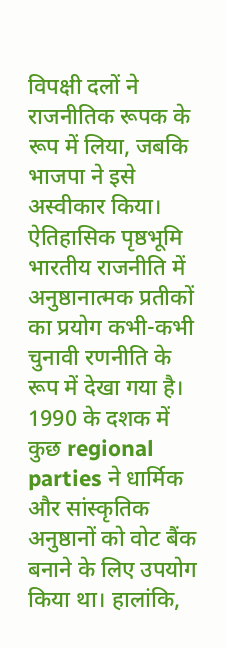विपक्षी दलों ने राजनीतिक रूपक के रूप में लिया, जबकि भाजपा ने इसे अस्वीकार किया।
ऐतिहासिक पृष्ठभूमि
भारतीय राजनीति में अनुष्ठानात्मक प्रतीकों का प्रयोग कभी-कभी चुनावी रणनीति के रूप में देखा गया है। 1990 के दशक में कुछ regional parties ने धार्मिक और सांस्कृतिक अनुष्ठानों को वोट बैंक बनाने के लिए उपयोग किया था। हालांकि,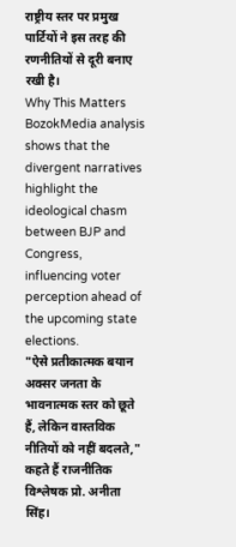राष्ट्रीय स्तर पर प्रमुख पार्टियों ने इस तरह की रणनीतियों से दूरी बनाए रखी है।
Why This Matters
BozokMedia analysis shows that the divergent narratives highlight the ideological chasm between BJP and Congress, influencing voter perception ahead of the upcoming state elections.
"ऐसे प्रतीकात्मक बयान अक्सर जनता के भावनात्मक स्तर को छूते हैं, लेकिन वास्तविक नीतियों को नहीं बदलते," कहते हैं राजनीतिक विश्लेषक प्रो. अनीता सिंह।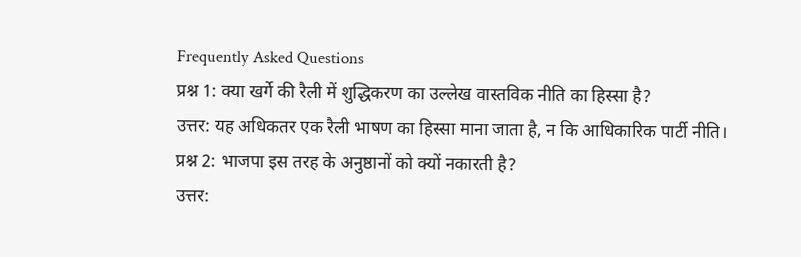Frequently Asked Questions
प्रश्न 1: क्या खर्गे की रैली में शुद्धिकरण का उल्लेख वास्तविक नीति का हिस्सा है?
उत्तर: यह अधिकतर एक रैली भाषण का हिस्सा माना जाता है, न कि आधिकारिक पार्टी नीति।
प्रश्न 2: भाजपा इस तरह के अनुष्ठानों को क्यों नकारती है?
उत्तर: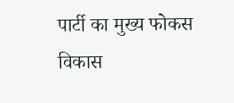पार्टी का मुख्य फोकस विकास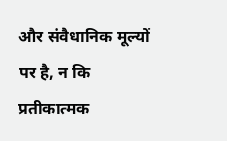और संवैधानिक मूल्यों पर है, न कि प्रतीकात्मक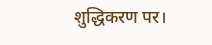शुद्धिकरण पर।